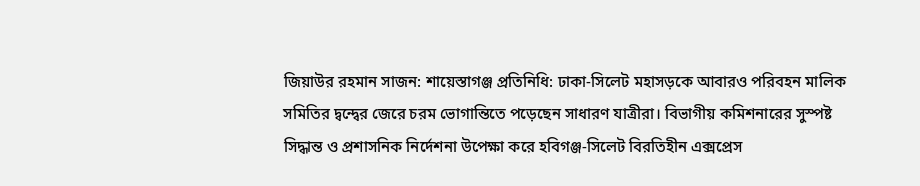জিয়াউর রহমান সাজন: শায়েস্তাগঞ্জ প্রতিনিধি: ঢাকা-সিলেট মহাসড়কে আবারও পরিবহন মালিক সমিতির দ্বন্দ্বের জেরে চরম ভোগান্তিতে পড়েছেন সাধারণ যাত্রীরা। বিভাগীয় কমিশনারের সুস্পষ্ট সিদ্ধান্ত ও প্রশাসনিক নির্দেশনা উপেক্ষা করে হবিগঞ্জ-সিলেট বিরতিহীন এক্সপ্রেস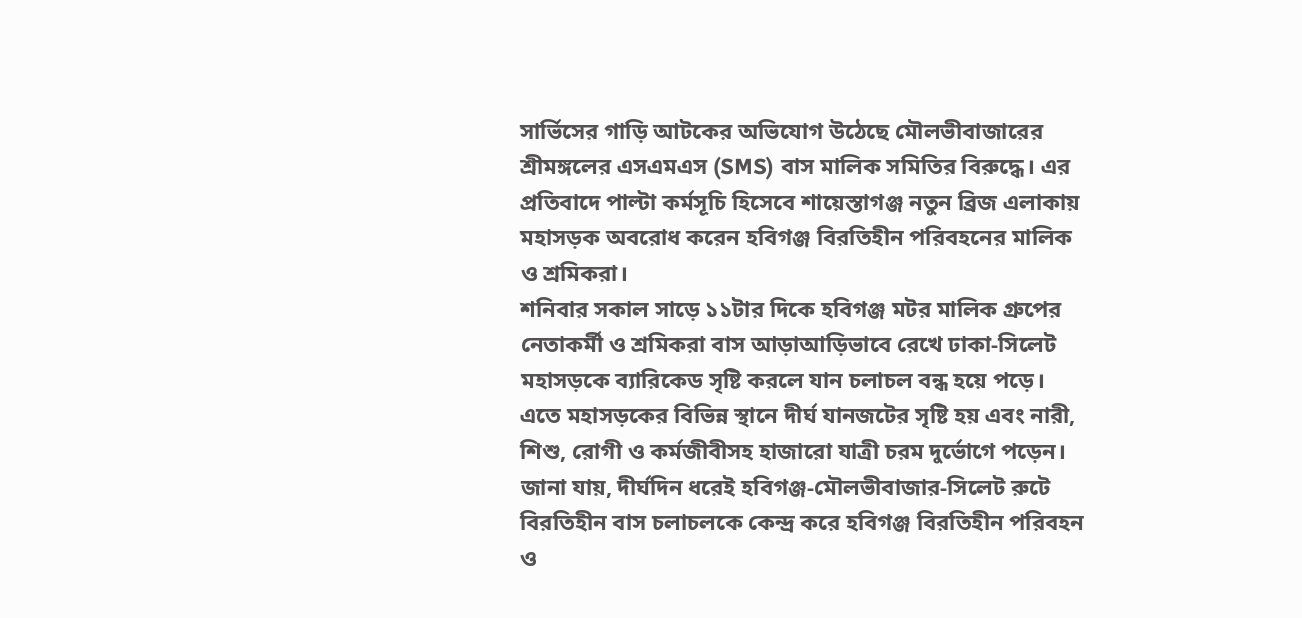সার্ভিসের গাড়ি আটকের অভিযোগ উঠেছে মৌলভীবাজারের শ্রীমঙ্গলের এসএমএস (SMS) বাস মালিক সমিতির বিরুদ্ধে। এর প্রতিবাদে পাল্টা কর্মসূচি হিসেবে শায়েস্তাগঞ্জ নতুন ব্রিজ এলাকায় মহাসড়ক অবরোধ করেন হবিগঞ্জ বিরতিহীন পরিবহনের মালিক ও শ্রমিকরা।
শনিবার সকাল সাড়ে ১১টার দিকে হবিগঞ্জ মটর মালিক গ্রুপের নেতাকর্মী ও শ্রমিকরা বাস আড়াআড়িভাবে রেখে ঢাকা-সিলেট মহাসড়কে ব্যারিকেড সৃষ্টি করলে যান চলাচল বন্ধ হয়ে পড়ে। এতে মহাসড়কের বিভিন্ন স্থানে দীর্ঘ যানজটের সৃষ্টি হয় এবং নারী, শিশু, রোগী ও কর্মজীবীসহ হাজারো যাত্রী চরম দুর্ভোগে পড়েন।
জানা যায়, দীর্ঘদিন ধরেই হবিগঞ্জ-মৌলভীবাজার-সিলেট রুটে বিরতিহীন বাস চলাচলকে কেন্দ্র করে হবিগঞ্জ বিরতিহীন পরিবহন ও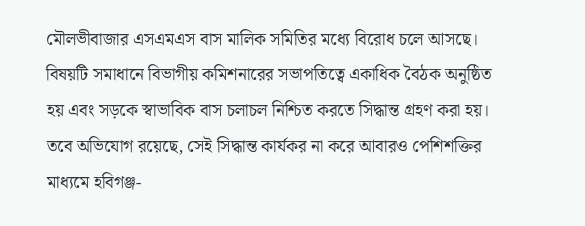মৌলভীবাজার এসএমএস বাস মালিক সমিতির মধ্যে বিরোধ চলে আসছে। বিষয়টি সমাধানে বিভাগীয় কমিশনারের সভাপতিত্বে একাধিক বৈঠক অনুষ্ঠিত হয় এবং সড়কে স্বাভাবিক বাস চলাচল নিশ্চিত করতে সিদ্ধান্ত গ্রহণ করা হয়। তবে অভিযোগ রয়েছে, সেই সিদ্ধান্ত কার্যকর না করে আবারও পেশিশক্তির মাধ্যমে হবিগঞ্জ-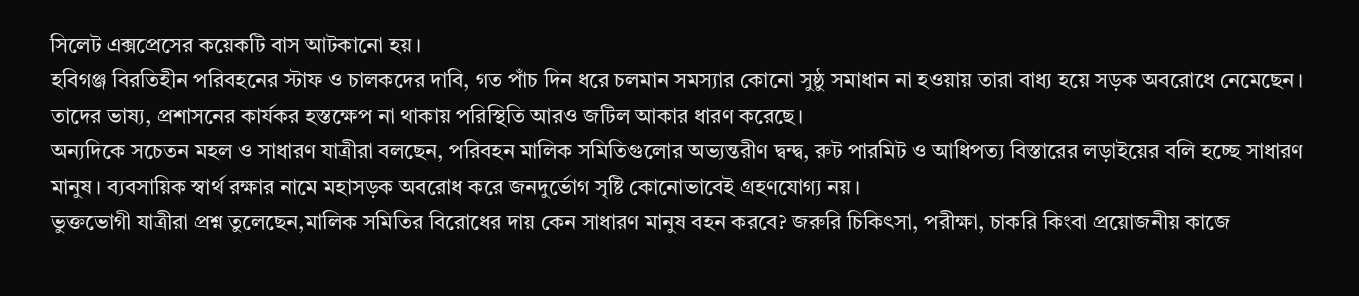সিলেট এক্সপ্রেসের কয়েকটি বাস আটকানো হয়।
হবিগঞ্জ বিরতিহীন পরিবহনের স্টাফ ও চালকদের দাবি, গত পাঁচ দিন ধরে চলমান সমস্যার কোনো সুষ্ঠু সমাধান না হওয়ায় তারা বাধ্য হয়ে সড়ক অবরোধে নেমেছেন। তাদের ভাষ্য, প্রশাসনের কার্যকর হস্তক্ষেপ না থাকায় পরিস্থিতি আরও জটিল আকার ধারণ করেছে।
অন্যদিকে সচেতন মহল ও সাধারণ যাত্রীরা বলছেন, পরিবহন মালিক সমিতিগুলোর অভ্যন্তরীণ দ্বন্দ্ব, রুট পারমিট ও আধিপত্য বিস্তারের লড়াইয়ের বলি হচ্ছে সাধারণ মানুষ। ব্যবসায়িক স্বার্থ রক্ষার নামে মহাসড়ক অবরোধ করে জনদুর্ভোগ সৃষ্টি কোনোভাবেই গ্রহণযোগ্য নয়।
ভুক্তভোগী যাত্রীরা প্রশ্ন তুলেছেন,মালিক সমিতির বিরোধের দায় কেন সাধারণ মানুষ বহন করবে? জরুরি চিকিৎসা, পরীক্ষা, চাকরি কিংবা প্রয়োজনীয় কাজে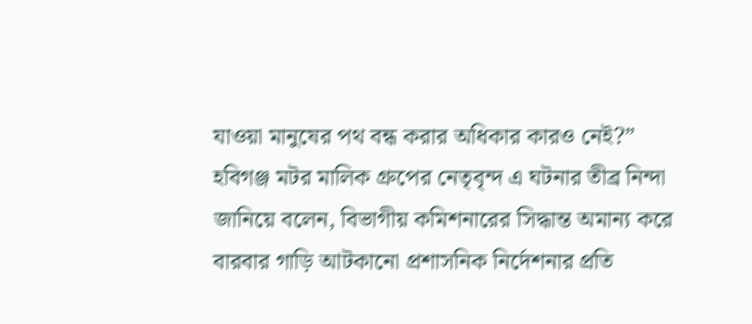যাওয়া মানুষের পথ বন্ধ করার অধিকার কারও নেই?”
হবিগঞ্জ মটর মালিক গ্রুপের নেতৃবৃন্দ এ ঘটনার তীব্র নিন্দা জানিয়ে বলেন, বিভাগীয় কমিশনারের সিদ্ধান্ত অমান্য করে বারবার গাড়ি আটকানো প্রশাসনিক নির্দেশনার প্রতি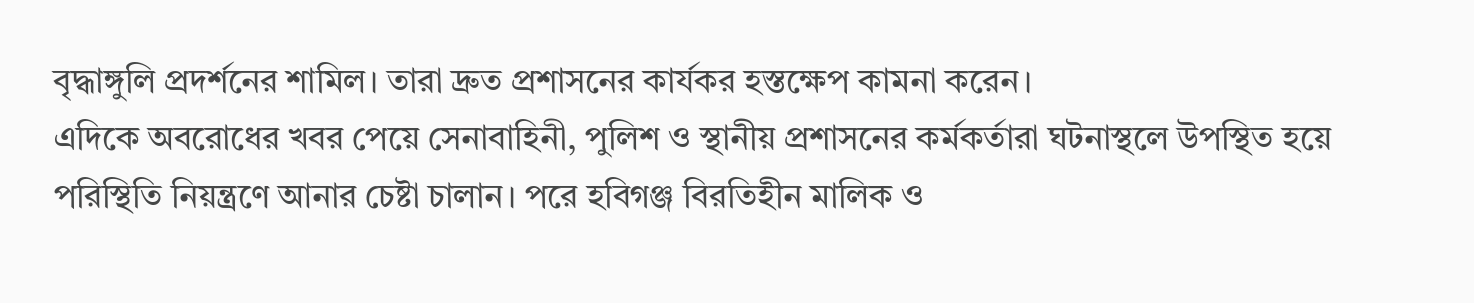বৃদ্ধাঙ্গুলি প্রদর্শনের শামিল। তারা দ্রুত প্রশাসনের কার্যকর হস্তক্ষেপ কামনা করেন।
এদিকে অবরোধের খবর পেয়ে সেনাবাহিনী, পুলিশ ও স্থানীয় প্রশাসনের কর্মকর্তারা ঘটনাস্থলে উপস্থিত হয়ে পরিস্থিতি নিয়ন্ত্রণে আনার চেষ্টা চালান। পরে হবিগঞ্জ বিরতিহীন মালিক ও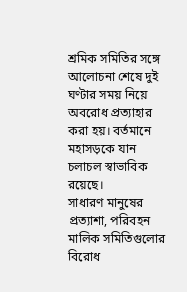শ্রমিক সমিতির সঙ্গে আলোচনা শেষে দুই ঘণ্টার সময় নিয়ে অবরোধ প্রত্যাহার করা হয়। বর্তমানে মহাসড়কে যান চলাচল স্বাভাবিক রয়েছে।
সাধারণ মানুষের প্রত্যাশা, পরিবহন মালিক সমিতিগুলোর বিরোধ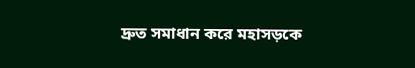দ্রুত সমাধান করে মহাসড়কে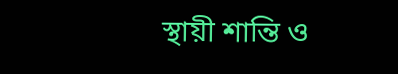স্থায়ী শান্তি ও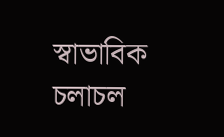স্বাভাবিক চলাচল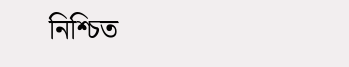নিশ্চিত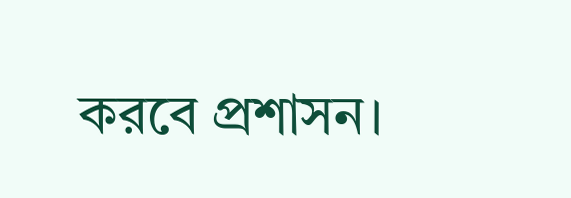করবে প্রশাসন।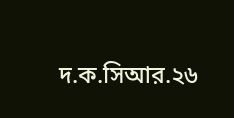দ.ক.সিআর.২৬